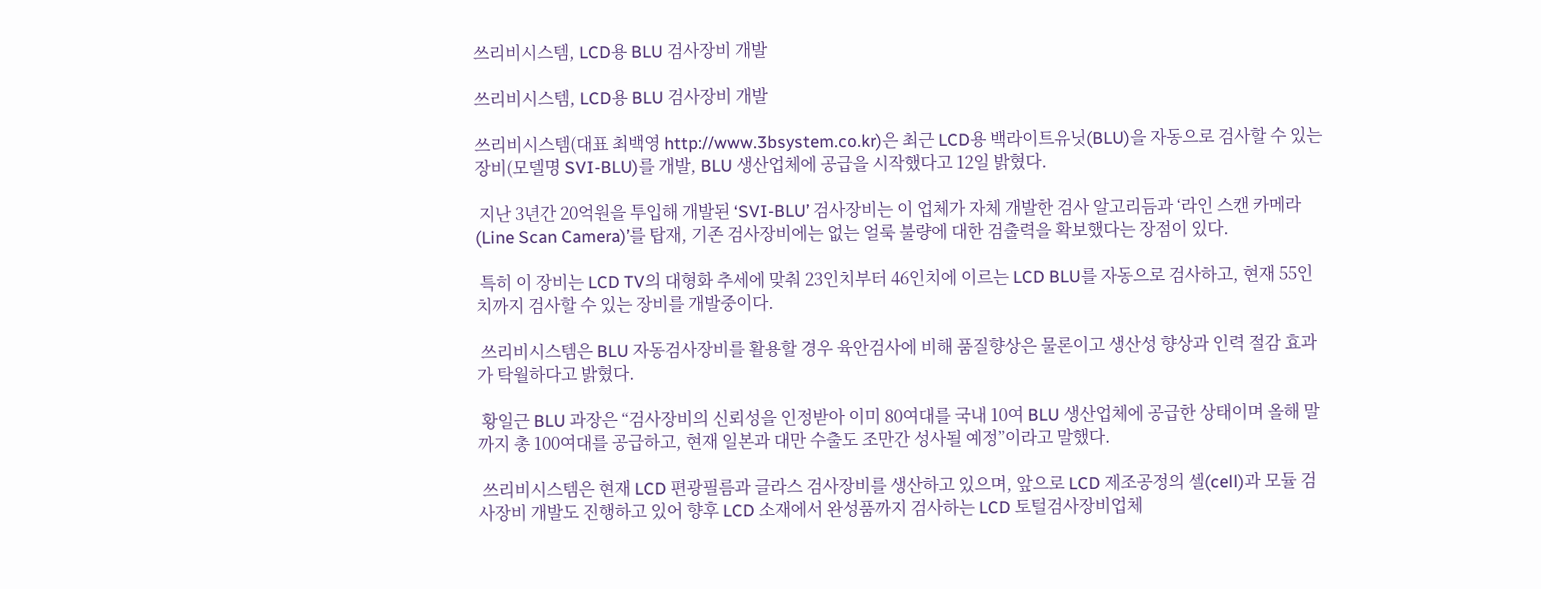쓰리비시스템, LCD용 BLU 검사장비 개발

쓰리비시스템, LCD용 BLU 검사장비 개발

쓰리비시스템(대표 최백영 http://www.3bsystem.co.kr)은 최근 LCD용 백라이트유닛(BLU)을 자동으로 검사할 수 있는 장비(모델명 SVI-BLU)를 개발, BLU 생산업체에 공급을 시작했다고 12일 밝혔다.

 지난 3년간 20억원을 투입해 개발된 ‘SVI-BLU’ 검사장비는 이 업체가 자체 개발한 검사 알고리듬과 ‘라인 스캔 카메라(Line Scan Camera)’를 탑재, 기존 검사장비에는 없는 얼룩 불량에 대한 검출력을 확보했다는 장점이 있다.

 특히 이 장비는 LCD TV의 대형화 추세에 맞춰 23인치부터 46인치에 이르는 LCD BLU를 자동으로 검사하고, 현재 55인치까지 검사할 수 있는 장비를 개발중이다.

 쓰리비시스템은 BLU 자동검사장비를 활용할 경우 육안검사에 비해 품질향상은 물론이고 생산성 향상과 인력 절감 효과가 탁월하다고 밝혔다.

 황일근 BLU 과장은 “검사장비의 신뢰성을 인정받아 이미 80여대를 국내 10여 BLU 생산업체에 공급한 상태이며 올해 말까지 총 100여대를 공급하고, 현재 일본과 대만 수출도 조만간 성사될 예정”이라고 말했다.

 쓰리비시스템은 현재 LCD 편광필름과 글라스 검사장비를 생산하고 있으며, 앞으로 LCD 제조공정의 셀(cell)과 모듈 검사장비 개발도 진행하고 있어 향후 LCD 소재에서 완성품까지 검사하는 LCD 토털검사장비업체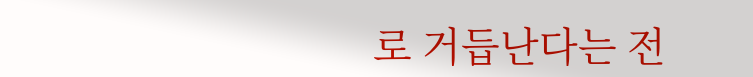로 거듭난다는 전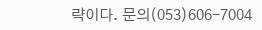략이다. 문의(053)606-7004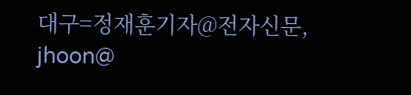대구=정재훈기자@전자신문, jhoon@